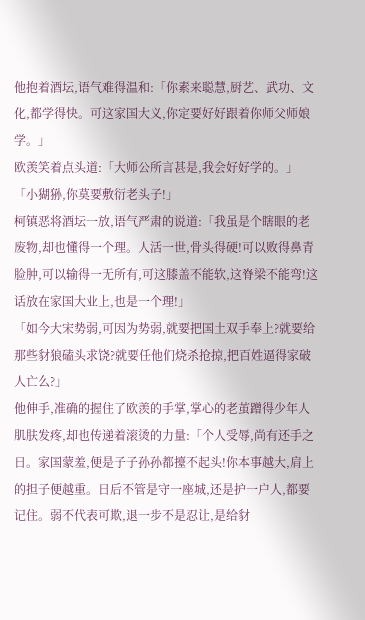他抱着酒坛,语气难得温和:「你素来聪慧,厨艺、武功、文化,都学得快。可这家国大义,你定要好好跟着你师父师娘学。」
欧羡笑着点头道:「大师公所言甚是,我会好好学的。」
「小猢狲,你莫要敷衍老头子!」
柯镇恶将酒坛一放,语气严肃的说道:「我虽是个瞎眼的老废物,却也懂得一个理。人活一世,骨头得硬!可以败得鼻青脸肿,可以输得一无所有,可这膝盖不能软,这脊梁不能弯!这话放在家国大业上,也是一个理!」
「如今大宋势弱,可因为势弱,就要把国土双手奉上?就要给那些豺狼磕头求饶?就要任他们烧杀抢掠,把百姓逼得家破人亡么?」
他伸手,准确的握住了欧羡的手掌,掌心的老茧蹭得少年人肌肤发疼,却也传递着滚烫的力量:「个人受辱,尚有还手之日。家国蒙羞,便是子子孙孙都擡不起头!你本事越大,肩上的担子便越重。日后不管是守一座城,还是护一户人,都要记住。弱不代表可欺,退一步不是忍让,是给豺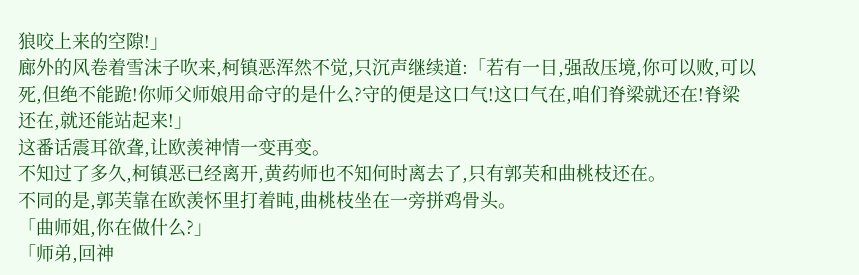狼咬上来的空隙!」
廊外的风卷着雪沫子吹来,柯镇恶浑然不觉,只沉声继续道:「若有一日,强敌压境,你可以败,可以死,但绝不能跪!你师父师娘用命守的是什么?守的便是这口气!这口气在,咱们脊梁就还在!脊梁还在,就还能站起来!」
这番话震耳欲聋,让欧羡神情一变再变。
不知过了多久,柯镇恶已经离开,黄药师也不知何时离去了,只有郭芙和曲桃枝还在。
不同的是,郭芙靠在欧羡怀里打着盹,曲桃枝坐在一旁拼鸡骨头。
「曲师姐,你在做什么?」
「师弟,回神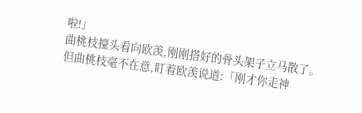啦!」
曲桃枝擡头看向欧羡,刚刚搭好的骨头架子立马散了。
但曲桃枝毫不在意,盯着欧羡说道:「刚才你走神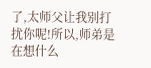了,太师父让我别打扰你呢!所以,师弟是在想什么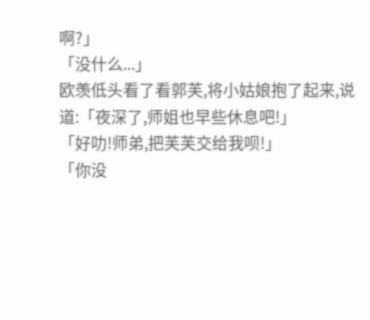啊?」
「没什么...」
欧羡低头看了看郭芙,将小姑娘抱了起来,说道:「夜深了,师姐也早些休息吧!」
「好叻!师弟,把芙芙交给我呗!」
「你没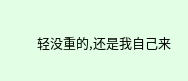轻没重的,还是我自己来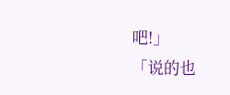吧!」
「说的也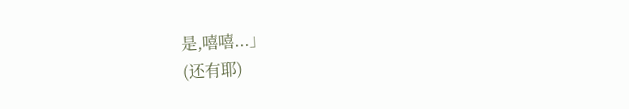是,嘻嘻...」
(还有耶)